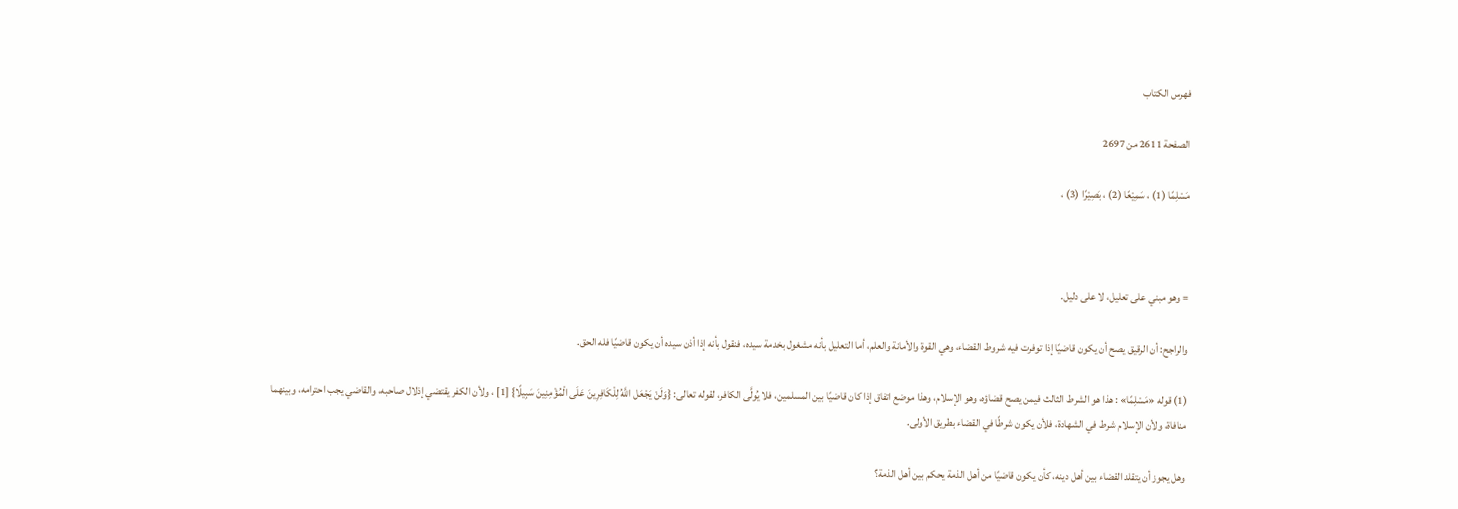فهرس الكتاب

الصفحة 2611 من 2697

مَسْلِمًا (1) ، سَمِيْعًا (2) ، بَصِيْرًا (3) ،



= وهو مبني على تعليل، لا على دليل.

والراجح: أن الرقيق يصح أن يكون قاضيًا إذا توفرت فيه شروط القضاء، وهي القوة والأمانة والعلم، أما التعليل بأنه مشغول بخدمة سيده، فنقول بأنه إذا أذن سيده أن يكون قاضيًا فله الحق.

(1) قوله «مَسْلِمًا» : هذا هو الشرط الثالث فيمن يصح قضاؤه، وهو الإسلام، وهذا موضع اتفاق إذا كان قاضيًا بين المسلمين، فلا يُولَّى الكافر، لقوله تعالى: {وَلَنْ يَجْعَل اللَّهُ لِلْكَافِرِينَ عَلَى الْمُؤْمِنِينَ سَبِيلًا} [1] ، ولأن الكفر يقتضي إذلال صاحبه، والقاضي يجب احترامه، وبينهما منافاة، ولأن الإسلام شرط في الشهادة، فلأن يكون شرطًا في القضاء بطريق الأولى.

وهل يجوز أن يتقلد القضاء بين أهل دينه، كأن يكون قاضيًا من أهل الذمة يحكم بين أهل الذمة؟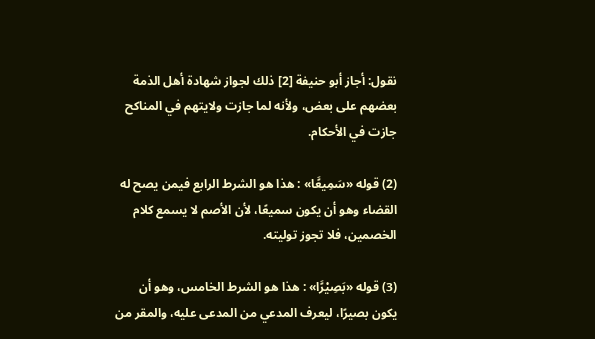نقول: أجاز أبو حنيفة [2] ذلك لجواز شهادة أهل الذمة بعضهم على بعض، ولأنه لما جازت ولايتهم في المناكح جازت في الأحكام.

(2) قوله «سَمِيعًَا» : هذا هو الشرط الرابع فيمن يصح له القضاء وهو أن يكون سميعًا، لأن الأصم لا يسمع كلام الخصمين، فلا تجوز توليته.

(3) قوله «بَصِيْرًَا» : هذا هو الشرط الخامس، وهو أن يكون بصيرًا، ليعرف المدعي من المدعى عليه، والمقر من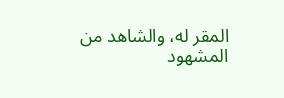المقر له، والشاهد من المشهود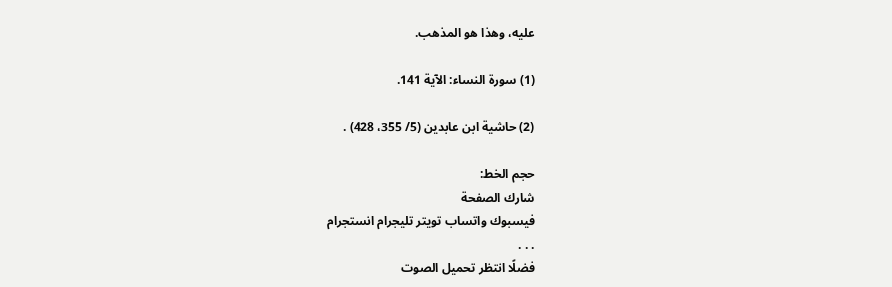عليه، وهذا هو المذهب.

(1) سورة النساء: الآية 141.

(2) حاشية ابن عابدين (5/ 355، 428) .

حجم الخط:
شارك الصفحة
فيسبوك واتساب تويتر تليجرام انستجرام
. . .
فضلًا انتظر تحميل الصوت